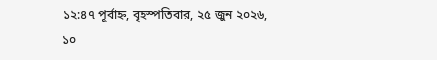১২:৪৭ পূর্বাহ্ন, বৃহস্পতিবার, ২৫ জুন ২০২৬, ১০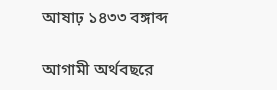আষাঢ় ১৪৩৩ বঙ্গাব্দ

আগামী অর্থবছরে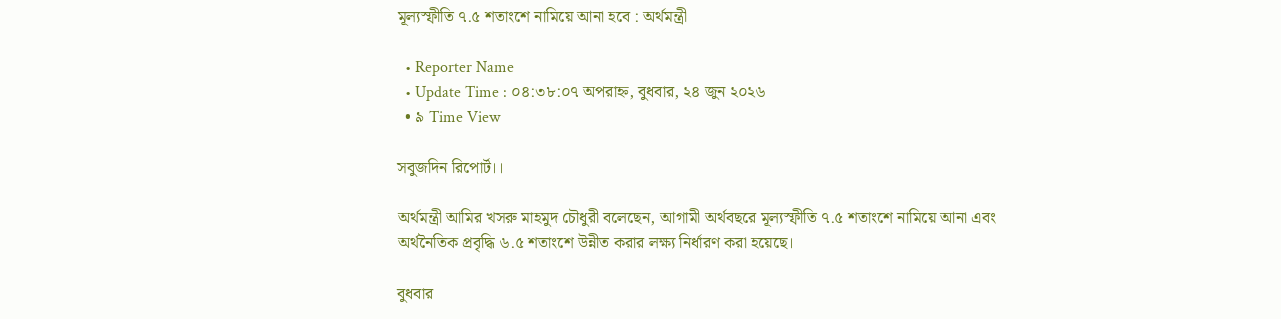মূল্যস্ফীতি ৭.৫ শতাংশে নামিয়ে আনা হবে : অর্থমন্ত্রী

  • Reporter Name
  • Update Time : ০৪:৩৮:০৭ অপরাহ্ন, বুধবার, ২৪ জুন ২০২৬
  • ৯ Time View

সবুজদিন রিপোর্ট।।

অর্থমন্ত্রী আমির খসরু মাহমুদ চৌধুরী বলেছেন, আগামী অর্থবছরে মূল্যস্ফীতি ৭.৫ শতাংশে নামিয়ে আনা এবং অর্থনৈতিক প্রবৃদ্ধি ৬.৫ শতাংশে উন্নীত করার লক্ষ্য নির্ধারণ করা হয়েছে।

বুধবার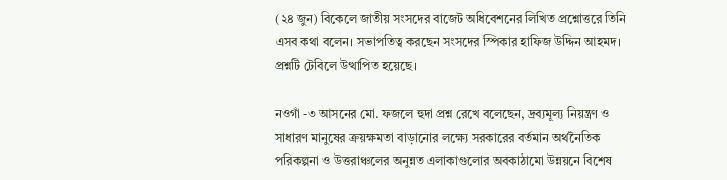(২৪ জুন) বিকেলে জাতীয় সংসদের বাজেট অধিবেশনের লিখিত প্রশ্নোত্তরে তিনি এসব কথা বলেন। সভাপতিত্ব করছেন সংসদের স্পিকার হাফিজ উদ্দিন আহমদ। প্রশ্নটি টেবিলে উত্থাপিত হয়েছে।

নওগাঁ -৩ আসনের মো. ফজলে হুদা প্রশ্ন রেখে বলেছেন, দ্রব্যমূল্য নিয়ন্ত্রণ ও সাধারণ মানুষের ক্রয়ক্ষমতা বাড়ানোর লক্ষ্যে সরকারের বর্তমান অর্থনৈতিক পরিকল্পনা ও উত্তরাঞ্চলের অনুন্নত এলাকাগুলোর অবকাঠামো উন্নয়নে বিশেষ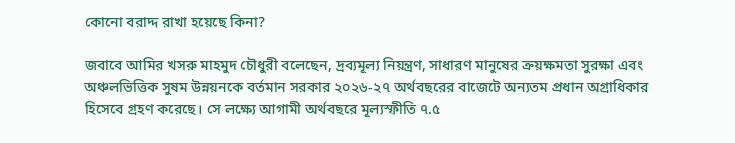কোনো বরাদ্দ রাখা হয়েছে কিনা?

জবাবে আমির খসরু মাহমুদ চৌধুরী বলেছেন, দ্রব্যমূল্য নিয়ন্ত্রণ, সাধারণ মানুষের ক্রয়ক্ষমতা সুরক্ষা এবং অঞ্চলভিত্তিক সুষম উন্নয়নকে বর্তমান সরকার ২০২৬-২৭ অর্থবছরের বাজেটে অন্যতম প্রধান অগ্রাধিকার হিসেবে গ্রহণ করেছে। সে লক্ষ্যে আগামী অর্থবছরে মূল্যস্ফীতি ৭.৫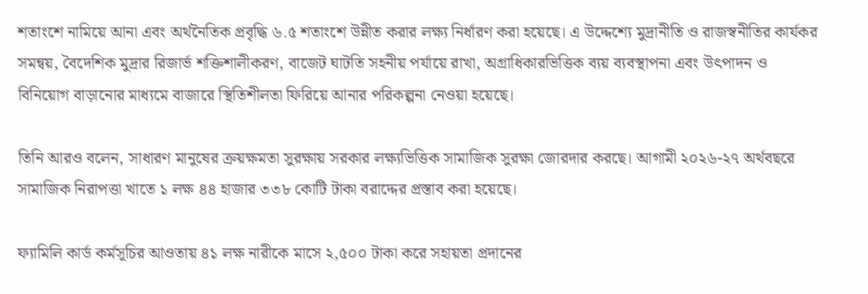শতাংশে নামিয়ে আনা এবং অর্থনৈতিক প্রবৃদ্ধি ৬.৫ শতাংশে উন্নীত করার লক্ষ্য নির্ধারণ করা হয়েছে। এ উদ্দেশ্যে মুদ্রানীতি ও রাজস্বনীতির কার্যকর সমন্বয়, বৈদেশিক মুদ্রার রিজার্ভ শক্তিশালীকরণ, বাজেট ঘাটতি সহনীয় পর্যায়ে রাখা, অগ্রাধিকারভিত্তিক ব্যয় ব্যবস্থাপনা এবং উৎপাদন ও বিনিয়োগ বাড়ানোর মাধ্যমে বাজারে স্থিতিশীলতা ফিরিয়ে আনার পরিকল্পনা নেওয়া হয়েছে।

তিনি আরও বলেন, সাধারণ মানুষের ক্রয়ক্ষমতা সুরক্ষায় সরকার লক্ষ্যভিত্তিক সামাজিক সুরক্ষা জোরদার করছে। আগামী ২০২৬-২৭ অর্থবছরে সামাজিক নিরাপত্তা খাতে ১ লক্ষ ৪৪ হাজার ৩৩৮ কোটি টাকা বরাদ্দের প্রস্তাব করা হয়েছে।

ফ্যামিলি কার্ড কর্মসূচির আওতায় ৪১ লক্ষ নারীকে মাসে ২,৫০০ টাকা করে সহায়তা প্রদানের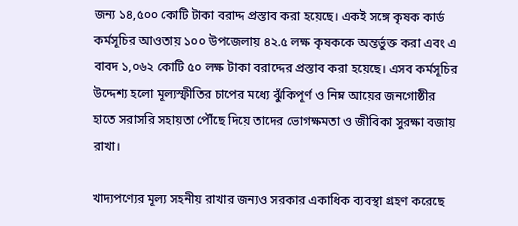জন্য ১৪,৫০০ কোটি টাকা বরাদ্দ প্রস্তাব করা হয়েছে। একই সঙ্গে কৃষক কার্ড কর্মসূচির আওতায় ১০০ উপজেলায় ৪২.৫ লক্ষ কৃষককে অন্তর্ভুক্ত করা এবং এ বাবদ ১,০৬২ কোটি ৫০ লক্ষ টাকা বরাদ্দের প্রস্তাব করা হয়েছে। এসব কর্মসূচির উদ্দেশ্য হলো মূল্যস্ফীতির চাপের মধ্যে ঝুঁকিপূর্ণ ও নিম্ন আয়ের জনগোষ্ঠীর হাতে সরাসরি সহায়তা পৌঁছে দিয়ে তাদের ভোগক্ষমতা ও জীবিকা সুরক্ষা বজায় রাখা।

খাদ্যপণ্যের মূল্য সহনীয় রাখার জন্যও সরকার একাধিক ব্যবস্থা গ্রহণ করেছে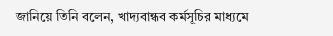জানিয়ে তিনি বলেন, খাদ্যবান্ধব কর্মসূচির মাধ্যমে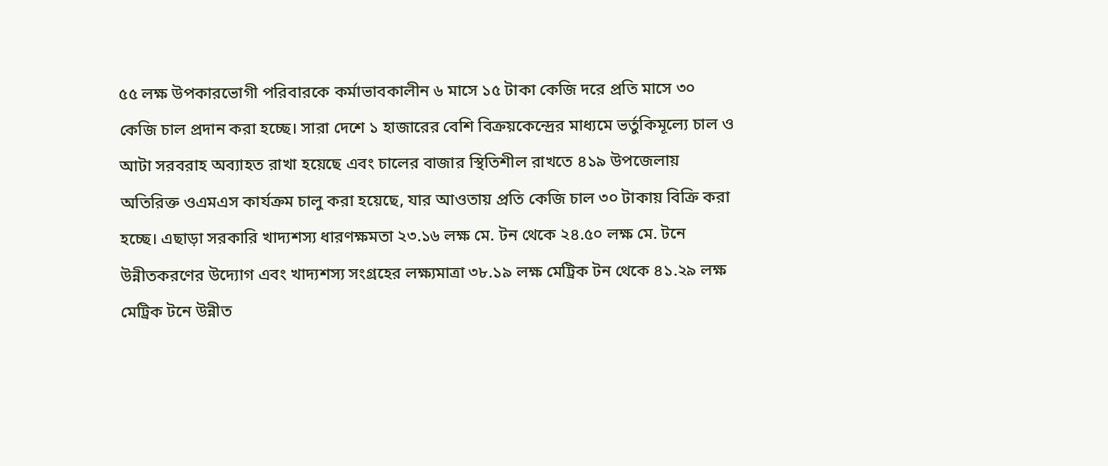৫৫ লক্ষ উপকারভোগী পরিবারকে কর্মাভাবকালীন ৬ মাসে ১৫ টাকা কেজি দরে প্রতি মাসে ৩০ কেজি চাল প্রদান করা হচ্ছে। সারা দেশে ১ হাজারের বেশি বিক্রয়কেন্দ্রের মাধ্যমে ভর্তুকিমূল্যে চাল ও আটা সরবরাহ অব্যাহত রাখা হয়েছে এবং চালের বাজার স্থিতিশীল রাখতে ৪১৯ উপজেলায় অতিরিক্ত ওএমএস কার্যক্রম চালু করা হয়েছে, যার আওতায় প্রতি কেজি চাল ৩০ টাকায় বিক্রি করা হচ্ছে। এছাড়া সরকারি খাদ্যশস্য ধারণক্ষমতা ২৩.১৬ লক্ষ মে. টন থেকে ২৪.৫০ লক্ষ মে. টনে উন্নীতকরণের উদ্যোগ এবং খাদ্যশস্য সংগ্রহের লক্ষ্যমাত্রা ৩৮.১৯ লক্ষ মেট্রিক টন থেকে ৪১.২৯ লক্ষ মেট্রিক টনে উন্নীত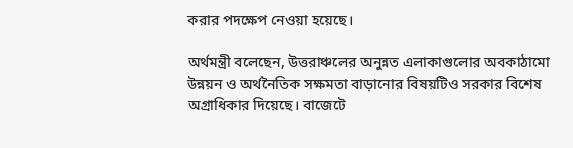করার পদক্ষেপ নেওয়া হয়েছে।

অর্থমন্ত্রী বলেছেন, উত্তরাঞ্চলের অনুন্নত এলাকাগুলোর অবকাঠামো উন্নয়ন ও অর্থনৈতিক সক্ষমতা বাড়ানোর বিষয়টিও সরকার বিশেষ অগ্রাধিকার দিয়েছে। বাজেটে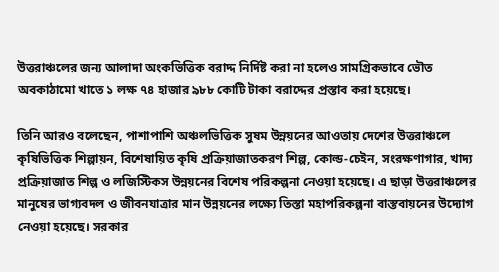উত্তরাঞ্চলের জন্য আলাদা অংকভিত্তিক বরাদ্দ নির্দিষ্ট করা না হলেও সামগ্রিকভাবে ভৌত অবকাঠামো খাতে ১ লক্ষ ৭৪ হাজার ৯৮৮ কোটি টাকা বরাদ্দের প্রস্তাব করা হয়েছে।

তিনি আরও বলেছেন, পাশাপাশি অঞ্চলভিত্তিক সুষম উন্নয়নের আওতায় দেশের উত্তরাঞ্চলে কৃষিভিত্তিক শিল্পায়ন, বিশেষায়িত কৃষি প্রক্রিয়াজাতকরণ শিল্প, কোল্ড-চেইন, সংরক্ষণাগার, খাদ্য প্রক্রিয়াজাত শিল্প ও লজিস্টিকস উন্নয়নের বিশেষ পরিকল্পনা নেওয়া হয়েছে। এ ছাড়া উত্তরাঞ্চলের মানুষের ভাগ্যবদল ও জীবনযাত্রার মান উন্নয়নের লক্ষ্যে তিস্তা মহাপরিকল্পনা বাস্তবায়নের উদ্যোগ নেওয়া হয়েছে। সরকার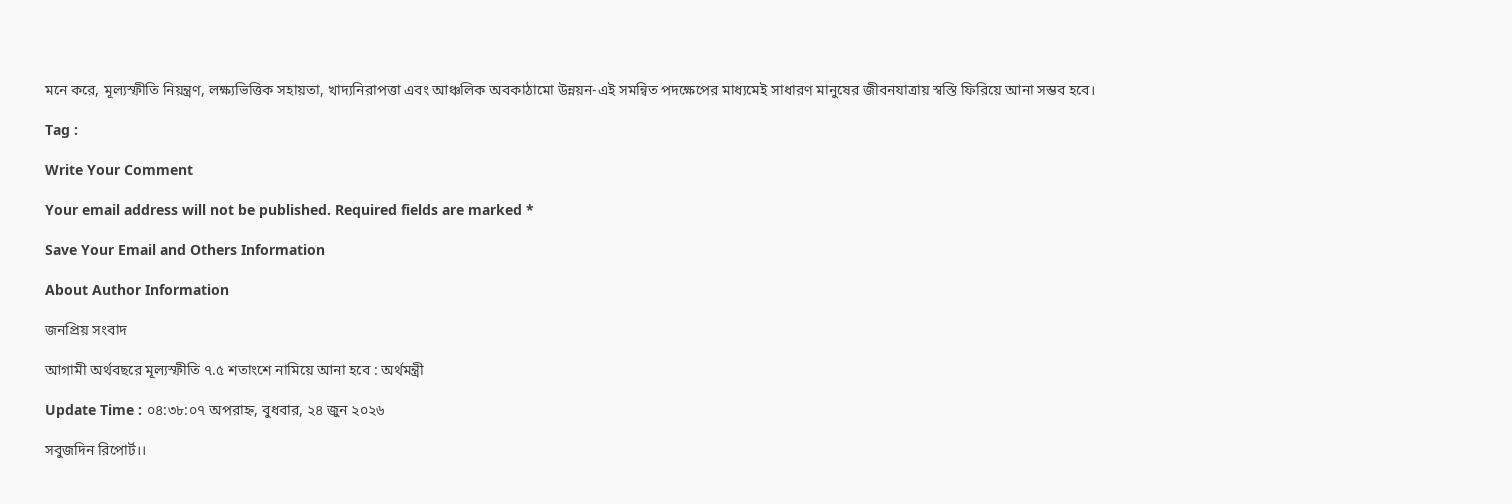মনে করে, মূল্যস্ফীতি নিয়ন্ত্রণ, লক্ষ্যভিত্তিক সহায়তা, খাদ্যনিরাপত্তা এবং আঞ্চলিক অবকাঠামো উন্নয়ন-এই সমন্বিত পদক্ষেপের মাধ্যমেই সাধারণ মানুষের জীবনযাত্রায় স্বস্তি ফিরিয়ে আনা সম্ভব হবে।

Tag :

Write Your Comment

Your email address will not be published. Required fields are marked *

Save Your Email and Others Information

About Author Information

জনপ্রিয় সংবাদ

আগামী অর্থবছরে মূল্যস্ফীতি ৭.৫ শতাংশে নামিয়ে আনা হবে : অর্থমন্ত্রী

Update Time : ০৪:৩৮:০৭ অপরাহ্ন, বুধবার, ২৪ জুন ২০২৬

সবুজদিন রিপোর্ট।।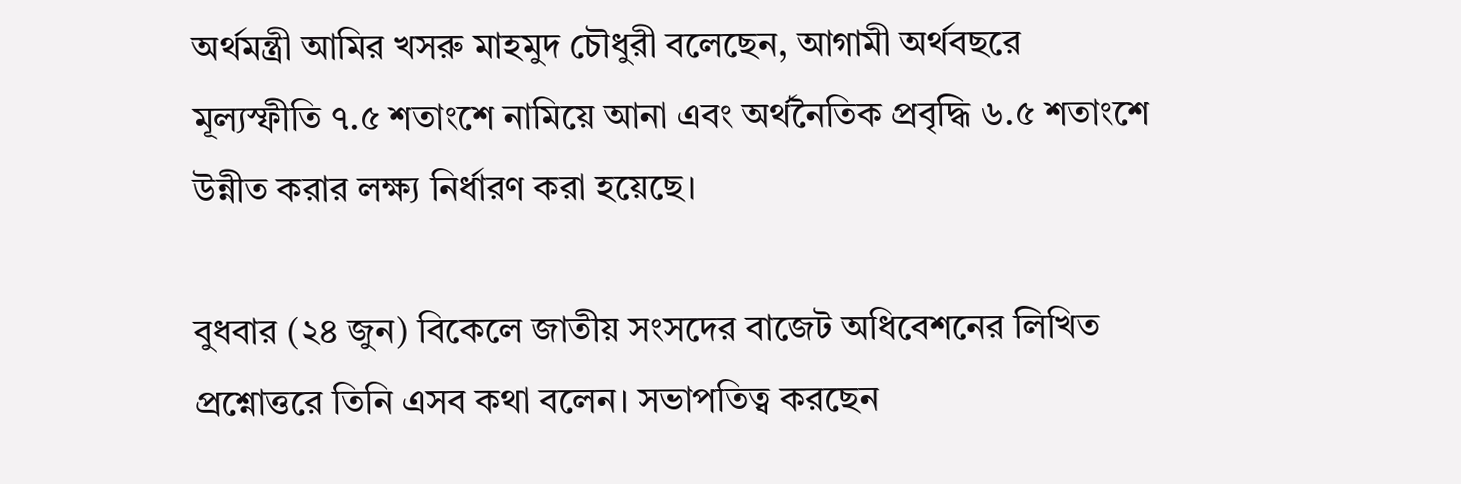অর্থমন্ত্রী আমির খসরু মাহমুদ চৌধুরী বলেছেন, আগামী অর্থবছরে মূল্যস্ফীতি ৭.৫ শতাংশে নামিয়ে আনা এবং অর্থনৈতিক প্রবৃদ্ধি ৬.৫ শতাংশে উন্নীত করার লক্ষ্য নির্ধারণ করা হয়েছে।

বুধবার (২৪ জুন) বিকেলে জাতীয় সংসদের বাজেট অধিবেশনের লিখিত প্রশ্নোত্তরে তিনি এসব কথা বলেন। সভাপতিত্ব করছেন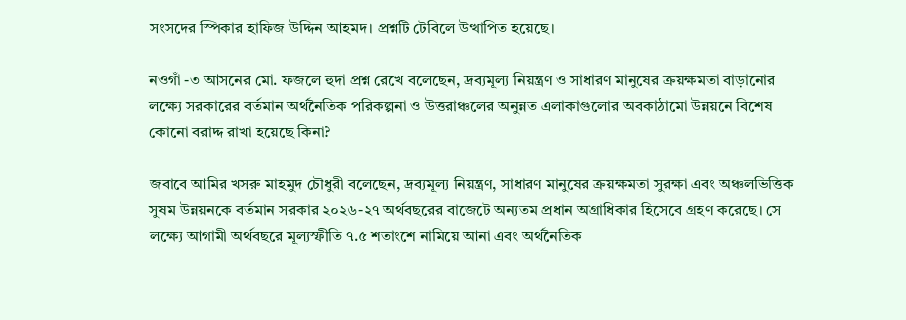সংসদের স্পিকার হাফিজ উদ্দিন আহমদ। প্রশ্নটি টেবিলে উত্থাপিত হয়েছে।

নওগাঁ -৩ আসনের মো. ফজলে হুদা প্রশ্ন রেখে বলেছেন, দ্রব্যমূল্য নিয়ন্ত্রণ ও সাধারণ মানুষের ক্রয়ক্ষমতা বাড়ানোর লক্ষ্যে সরকারের বর্তমান অর্থনৈতিক পরিকল্পনা ও উত্তরাঞ্চলের অনুন্নত এলাকাগুলোর অবকাঠামো উন্নয়নে বিশেষ কোনো বরাদ্দ রাখা হয়েছে কিনা?

জবাবে আমির খসরু মাহমুদ চৌধুরী বলেছেন, দ্রব্যমূল্য নিয়ন্ত্রণ, সাধারণ মানুষের ক্রয়ক্ষমতা সুরক্ষা এবং অঞ্চলভিত্তিক সুষম উন্নয়নকে বর্তমান সরকার ২০২৬-২৭ অর্থবছরের বাজেটে অন্যতম প্রধান অগ্রাধিকার হিসেবে গ্রহণ করেছে। সে লক্ষ্যে আগামী অর্থবছরে মূল্যস্ফীতি ৭.৫ শতাংশে নামিয়ে আনা এবং অর্থনৈতিক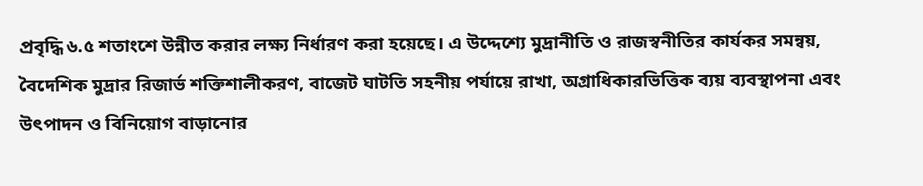প্রবৃদ্ধি ৬.৫ শতাংশে উন্নীত করার লক্ষ্য নির্ধারণ করা হয়েছে। এ উদ্দেশ্যে মুদ্রানীতি ও রাজস্বনীতির কার্যকর সমন্বয়, বৈদেশিক মুদ্রার রিজার্ভ শক্তিশালীকরণ, বাজেট ঘাটতি সহনীয় পর্যায়ে রাখা, অগ্রাধিকারভিত্তিক ব্যয় ব্যবস্থাপনা এবং উৎপাদন ও বিনিয়োগ বাড়ানোর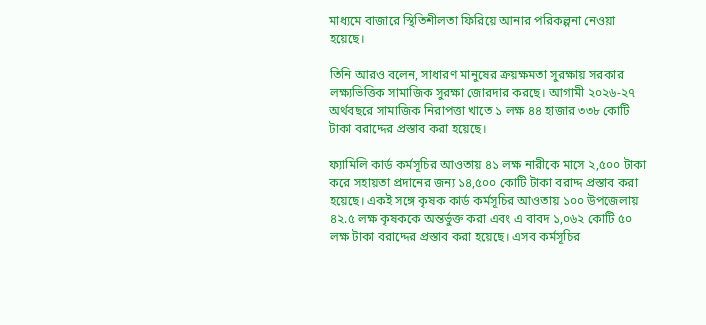মাধ্যমে বাজারে স্থিতিশীলতা ফিরিয়ে আনার পরিকল্পনা নেওয়া হয়েছে।

তিনি আরও বলেন, সাধারণ মানুষের ক্রয়ক্ষমতা সুরক্ষায় সরকার লক্ষ্যভিত্তিক সামাজিক সুরক্ষা জোরদার করছে। আগামী ২০২৬-২৭ অর্থবছরে সামাজিক নিরাপত্তা খাতে ১ লক্ষ ৪৪ হাজার ৩৩৮ কোটি টাকা বরাদ্দের প্রস্তাব করা হয়েছে।

ফ্যামিলি কার্ড কর্মসূচির আওতায় ৪১ লক্ষ নারীকে মাসে ২,৫০০ টাকা করে সহায়তা প্রদানের জন্য ১৪,৫০০ কোটি টাকা বরাদ্দ প্রস্তাব করা হয়েছে। একই সঙ্গে কৃষক কার্ড কর্মসূচির আওতায় ১০০ উপজেলায় ৪২.৫ লক্ষ কৃষককে অন্তর্ভুক্ত করা এবং এ বাবদ ১,০৬২ কোটি ৫০ লক্ষ টাকা বরাদ্দের প্রস্তাব করা হয়েছে। এসব কর্মসূচির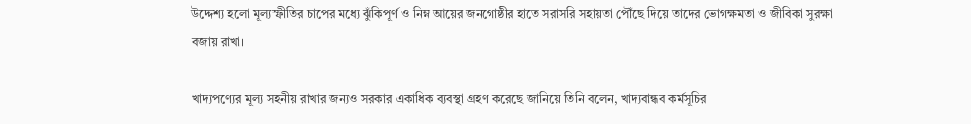উদ্দেশ্য হলো মূল্যস্ফীতির চাপের মধ্যে ঝুঁকিপূর্ণ ও নিম্ন আয়ের জনগোষ্ঠীর হাতে সরাসরি সহায়তা পৌঁছে দিয়ে তাদের ভোগক্ষমতা ও জীবিকা সুরক্ষা বজায় রাখা।

খাদ্যপণ্যের মূল্য সহনীয় রাখার জন্যও সরকার একাধিক ব্যবস্থা গ্রহণ করেছে জানিয়ে তিনি বলেন, খাদ্যবান্ধব কর্মসূচির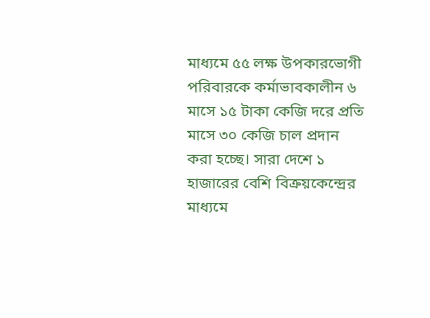মাধ্যমে ৫৫ লক্ষ উপকারভোগী পরিবারকে কর্মাভাবকালীন ৬ মাসে ১৫ টাকা কেজি দরে প্রতি মাসে ৩০ কেজি চাল প্রদান করা হচ্ছে। সারা দেশে ১ হাজারের বেশি বিক্রয়কেন্দ্রের মাধ্যমে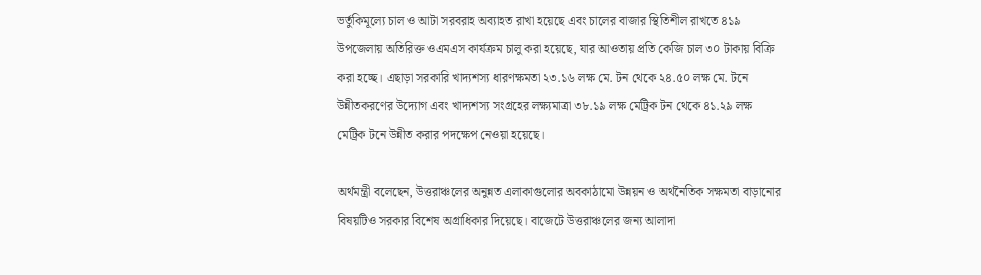ভর্তুকিমূল্যে চাল ও আটা সরবরাহ অব্যাহত রাখা হয়েছে এবং চালের বাজার স্থিতিশীল রাখতে ৪১৯ উপজেলায় অতিরিক্ত ওএমএস কার্যক্রম চালু করা হয়েছে, যার আওতায় প্রতি কেজি চাল ৩০ টাকায় বিক্রি করা হচ্ছে। এছাড়া সরকারি খাদ্যশস্য ধারণক্ষমতা ২৩.১৬ লক্ষ মে. টন থেকে ২৪.৫০ লক্ষ মে. টনে উন্নীতকরণের উদ্যোগ এবং খাদ্যশস্য সংগ্রহের লক্ষ্যমাত্রা ৩৮.১৯ লক্ষ মেট্রিক টন থেকে ৪১.২৯ লক্ষ মেট্রিক টনে উন্নীত করার পদক্ষেপ নেওয়া হয়েছে।

অর্থমন্ত্রী বলেছেন, উত্তরাঞ্চলের অনুন্নত এলাকাগুলোর অবকাঠামো উন্নয়ন ও অর্থনৈতিক সক্ষমতা বাড়ানোর বিষয়টিও সরকার বিশেষ অগ্রাধিকার দিয়েছে। বাজেটে উত্তরাঞ্চলের জন্য আলাদা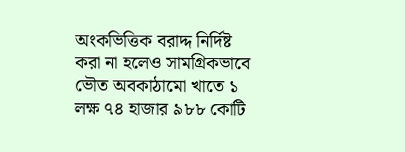অংকভিত্তিক বরাদ্দ নির্দিষ্ট করা না হলেও সামগ্রিকভাবে ভৌত অবকাঠামো খাতে ১ লক্ষ ৭৪ হাজার ৯৮৮ কোটি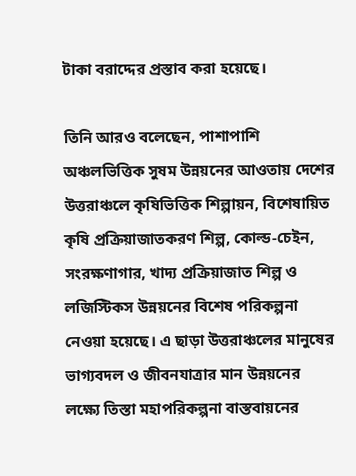টাকা বরাদ্দের প্রস্তাব করা হয়েছে।

তিনি আরও বলেছেন, পাশাপাশি অঞ্চলভিত্তিক সুষম উন্নয়নের আওতায় দেশের উত্তরাঞ্চলে কৃষিভিত্তিক শিল্পায়ন, বিশেষায়িত কৃষি প্রক্রিয়াজাতকরণ শিল্প, কোল্ড-চেইন, সংরক্ষণাগার, খাদ্য প্রক্রিয়াজাত শিল্প ও লজিস্টিকস উন্নয়নের বিশেষ পরিকল্পনা নেওয়া হয়েছে। এ ছাড়া উত্তরাঞ্চলের মানুষের ভাগ্যবদল ও জীবনযাত্রার মান উন্নয়নের লক্ষ্যে তিস্তা মহাপরিকল্পনা বাস্তবায়নের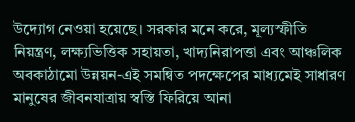উদ্যোগ নেওয়া হয়েছে। সরকার মনে করে, মূল্যস্ফীতি নিয়ন্ত্রণ, লক্ষ্যভিত্তিক সহায়তা, খাদ্যনিরাপত্তা এবং আঞ্চলিক অবকাঠামো উন্নয়ন-এই সমন্বিত পদক্ষেপের মাধ্যমেই সাধারণ মানুষের জীবনযাত্রায় স্বস্তি ফিরিয়ে আনা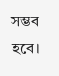সম্ভব হবে।